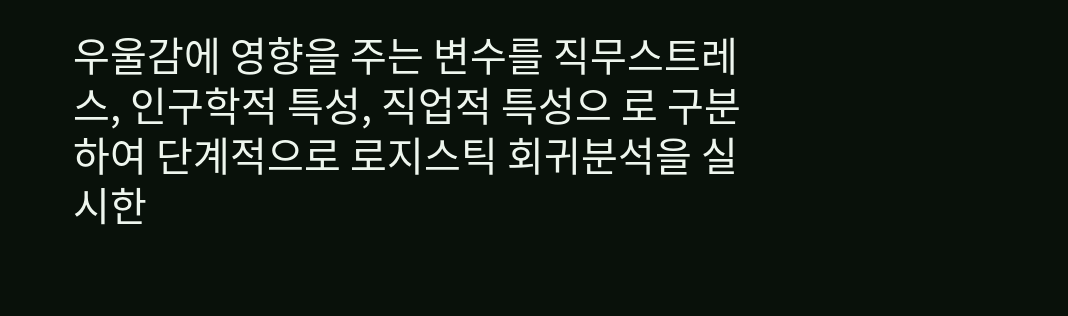우울감에 영향을 주는 변수를 직무스트레스, 인구학적 특성, 직업적 특성으 로 구분하여 단계적으로 로지스틱 회귀분석을 실시한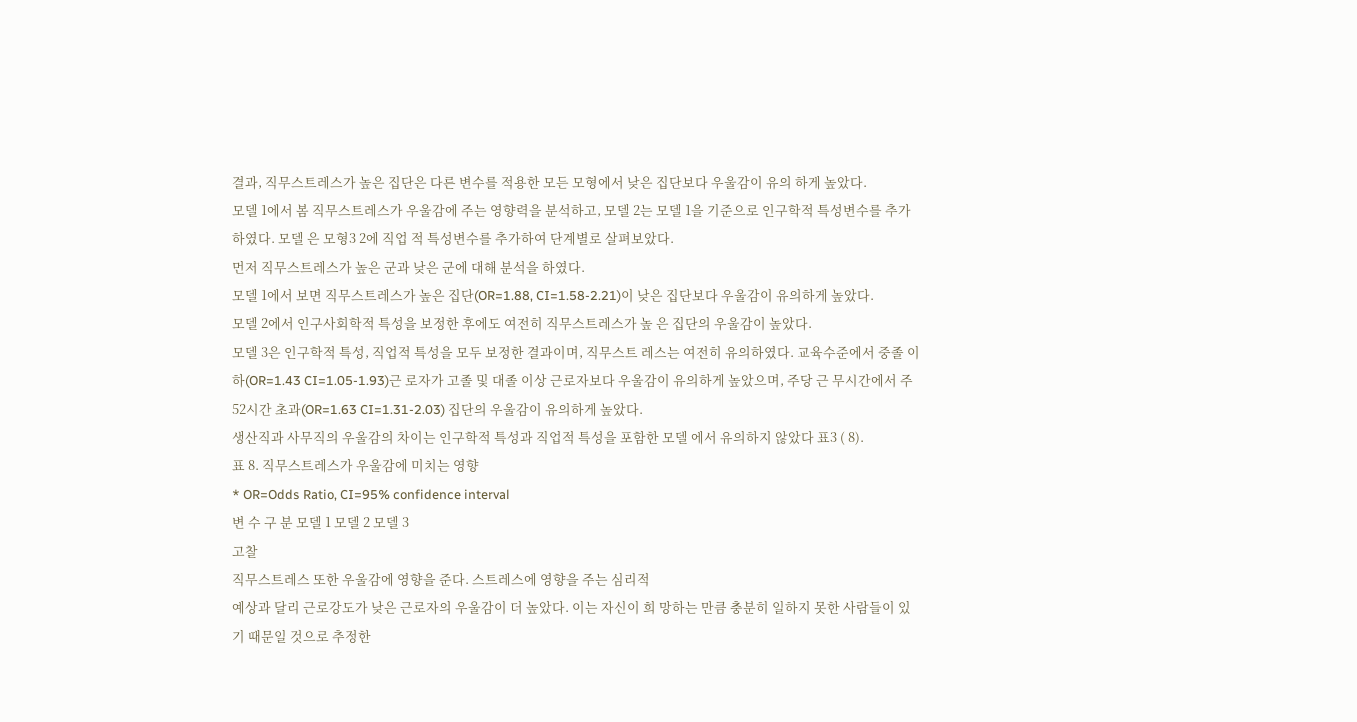결과, 직무스트레스가 높은 집단은 다른 변수를 적용한 모든 모형에서 낮은 집단보다 우울감이 유의 하게 높았다.
모델 1에서 봄 직무스트레스가 우울감에 주는 영향력을 분석하고, 모델 2는 모델 1을 기준으로 인구학적 특성변수를 추가하였다. 모델 은 모형3 2에 직업 적 특성변수를 추가하여 단계별로 살펴보았다.
먼저 직무스트레스가 높은 군과 낮은 군에 대해 분석을 하였다.
모델 1에서 보면 직무스트레스가 높은 집단(OR=1.88, CI=1.58-2.21)이 낮은 집단보다 우울감이 유의하게 높았다.
모델 2에서 인구사회학적 특성을 보정한 후에도 여전히 직무스트레스가 높 은 집단의 우울감이 높았다.
모델 3은 인구학적 특성, 직업적 특성을 모두 보정한 결과이며, 직무스트 레스는 여전히 유의하였다. 교육수준에서 중졸 이하(OR=1.43 CI=1.05-1.93)근 로자가 고졸 및 대졸 이상 근로자보다 우울감이 유의하게 높았으며, 주당 근 무시간에서 주 52시간 초과(OR=1.63 CI=1.31-2.03) 집단의 우울감이 유의하게 높았다.
생산직과 사무직의 우울감의 차이는 인구학적 특성과 직업적 특성을 포함한 모델 에서 유의하지 않았다 표3 ( 8).
표 8. 직무스트레스가 우울감에 미치는 영향
* OR=Odds Ratio, CI=95% confidence interval
변 수 구 분 모델 1 모델 2 모델 3
고찰
직무스트레스 또한 우울감에 영향을 준다. 스트레스에 영향을 주는 심리적
예상과 달리 근로강도가 낮은 근로자의 우울감이 더 높았다. 이는 자신이 희 망하는 만큼 충분히 일하지 못한 사람들이 있기 때문일 것으로 추정한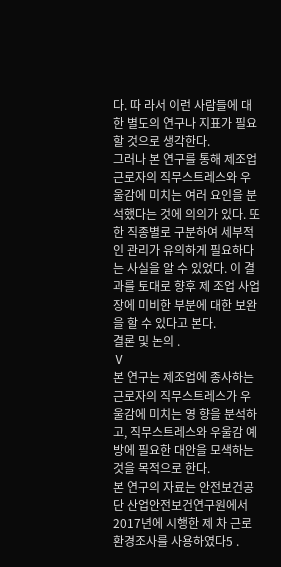다. 따 라서 이런 사람들에 대한 별도의 연구나 지표가 필요할 것으로 생각한다.
그러나 본 연구를 통해 제조업 근로자의 직무스트레스와 우울감에 미치는 여러 요인을 분석했다는 것에 의의가 있다. 또한 직종별로 구분하여 세부적인 관리가 유의하게 필요하다는 사실을 알 수 있었다. 이 결과를 토대로 향후 제 조업 사업장에 미비한 부분에 대한 보완을 할 수 있다고 본다.
결론 및 논의 .
Ⅴ
본 연구는 제조업에 종사하는 근로자의 직무스트레스가 우울감에 미치는 영 향을 분석하고, 직무스트레스와 우울감 예방에 필요한 대안을 모색하는 것을 목적으로 한다.
본 연구의 자료는 안전보건공단 산업안전보건연구원에서 2017년에 시행한 제 차 근로환경조사를 사용하였다5 .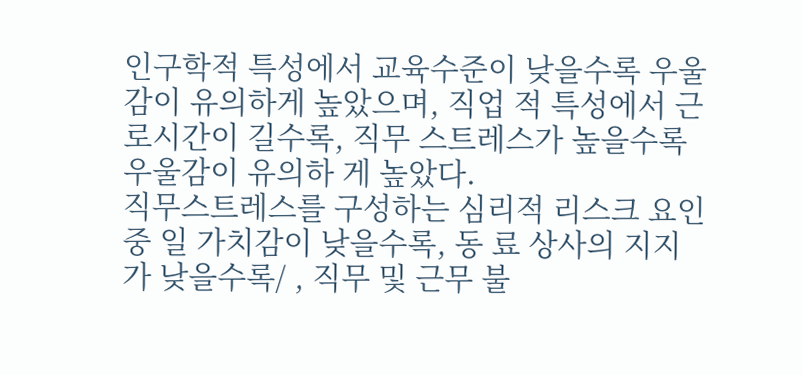인구학적 특성에서 교육수준이 낮을수록 우울감이 유의하게 높았으며, 직업 적 특성에서 근로시간이 길수록, 직무 스트레스가 높을수록 우울감이 유의하 게 높았다.
직무스트레스를 구성하는 심리적 리스크 요인 중 일 가치감이 낮을수록, 동 료 상사의 지지가 낮을수록/ , 직무 및 근무 불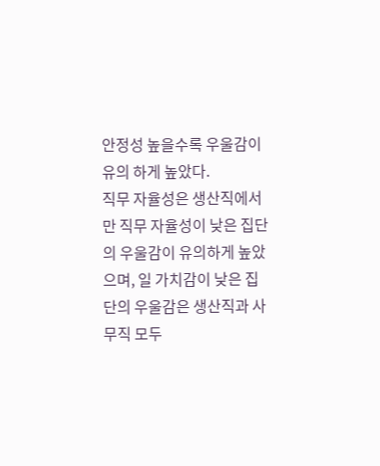안정성 높을수록 우울감이 유의 하게 높았다.
직무 자율성은 생산직에서만 직무 자율성이 낮은 집단의 우울감이 유의하게 높았으며, 일 가치감이 낮은 집단의 우울감은 생산직과 사무직 모두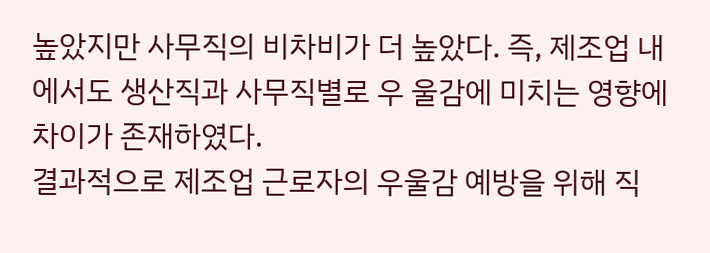높았지만 사무직의 비차비가 더 높았다. 즉, 제조업 내에서도 생산직과 사무직별로 우 울감에 미치는 영향에 차이가 존재하였다.
결과적으로 제조업 근로자의 우울감 예방을 위해 직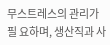무스트레스의 관리가 필 요하며, 생산직과 사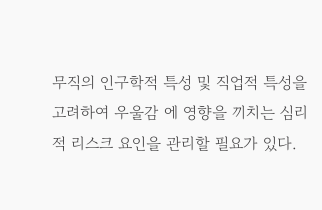무직의 인구학적 특성 및 직업적 특성을 고려하여 우울감 에 영향을 끼치는 심리적 리스크 요인을 관리할 필요가 있다.